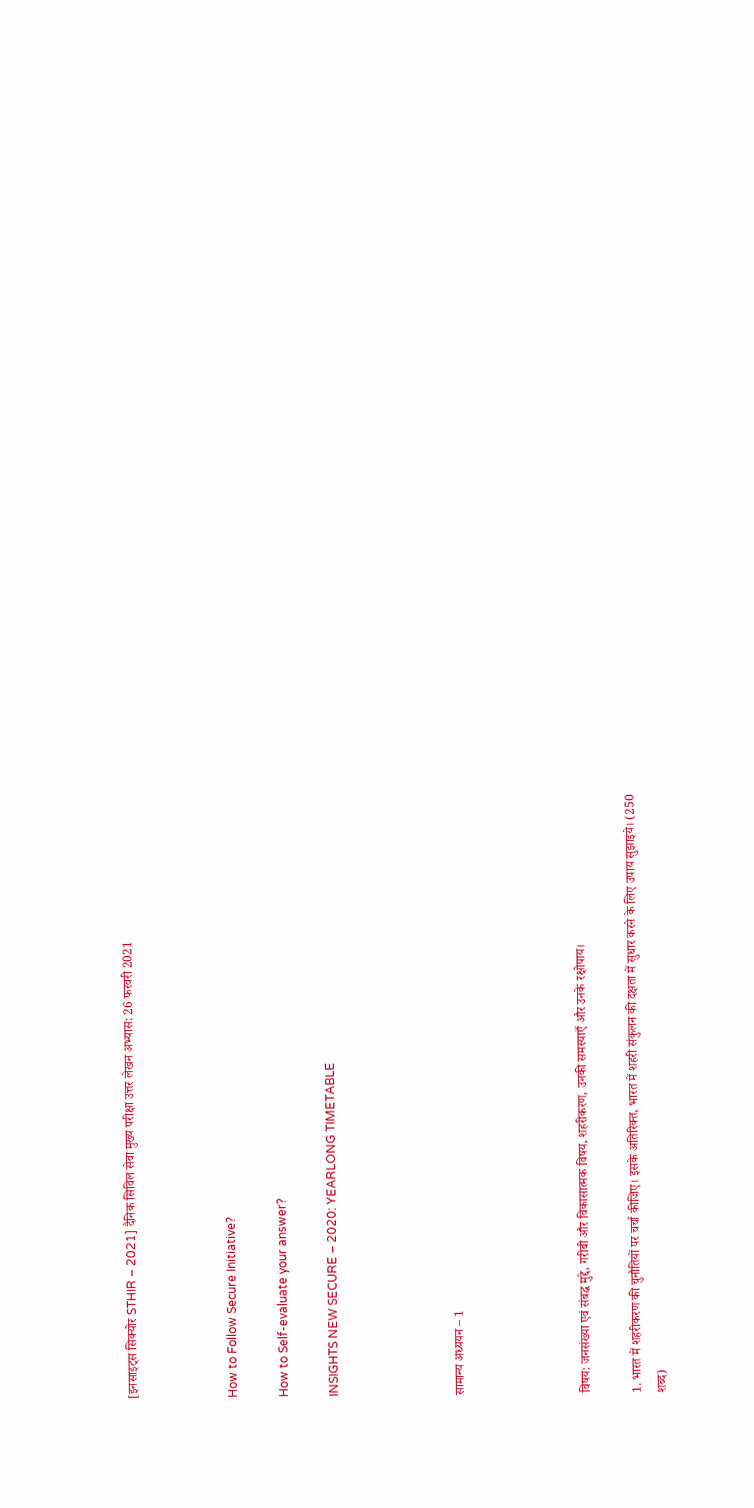[इनसाइट्स सिक्योर STHIR – 2021] दैनिक सिविल सेवा मुख्य परीक्षा उत्तर लेखन अभ्यास: 26 फरवरी 2021



How to Follow Secure Initiative?

How to Self-evaluate your answer?

INSIGHTS NEW SECURE – 2020: YEARLONG TIMETABLE




सामान्य अध्ययन – 1




विषय: जनसंख्या एवं संबद्ध मुद्दे, गरीबी और विकासात्मक विषय, शहरीकरण, उनकी समस्याएँ और उनके रक्षोपाय।

1. भारत में शहरीकरण की चुनौतियों पर चर्चा कीजिए। इसके अतिरिक्त, भारत में शहरी संकुलन की दक्षता में सुधार करने के लिए उपाय सुझाइये। (250 शब्द)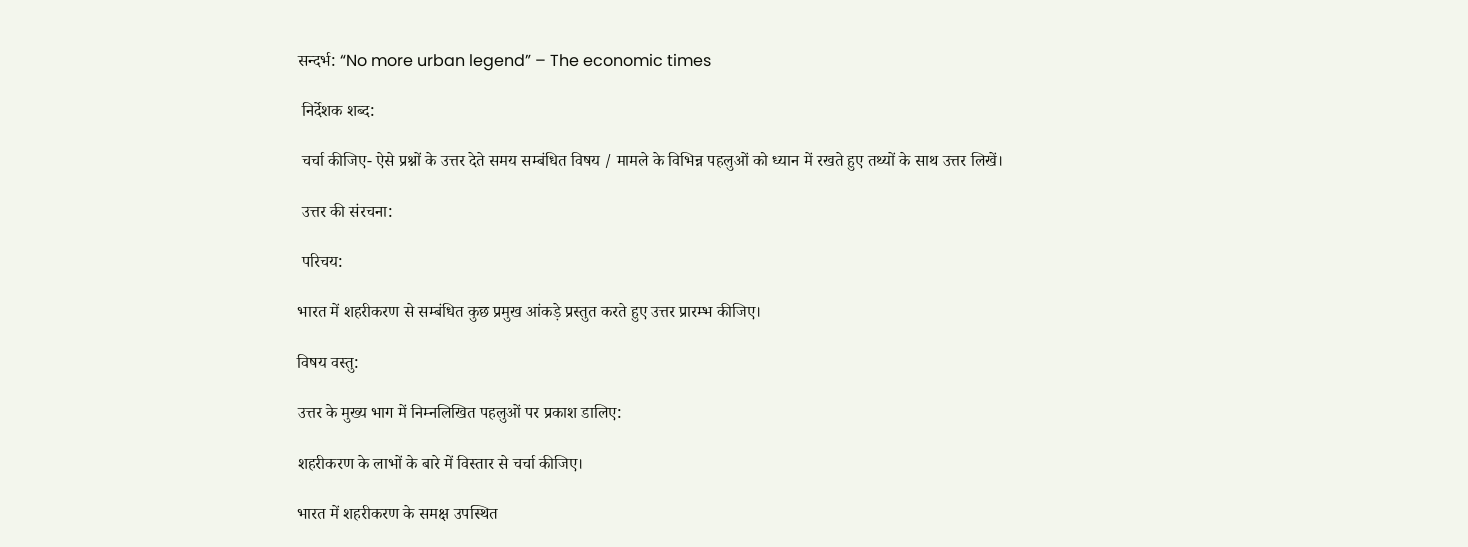सन्दर्भ: “No more urban legend” – The economic times

 निर्देशक शब्द:

 चर्चा कीजिए- ऐसे प्रश्नों के उत्तर देते समय सम्बंधित विषय / मामले के विभिन्न पहलुओं को ध्यान में रखते हुए तथ्यों के साथ उत्तर लिखें।

 उत्तर की संरचना:

 परिचय:

भारत में शहरीकरण से सम्बंधित कुछ प्रमुख आंकड़े प्रस्तुत करते हुए उत्तर प्रारम्भ कीजिए।

विषय वस्तु:

उत्तर के मुख्य भाग में निम्नलिखित पहलुओं पर प्रकाश डालिए:

शहरीकरण के लाभों के बारे में विस्तार से चर्चा कीजिए।

भारत में शहरीकरण के समक्ष उपस्थित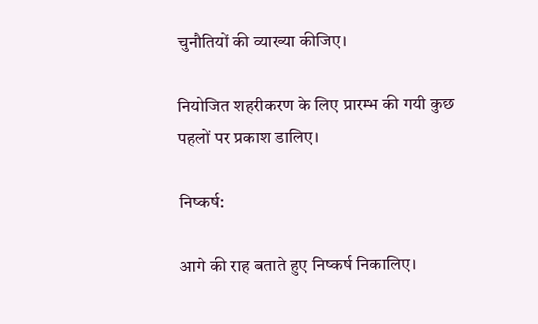चुनौतियों की व्याख्या कीजिए।

नियोजित शहरीकरण के लिए प्रारम्भ की गयी कुछ पहलों पर प्रकाश डालिए।

निष्कर्ष:

आगे की राह बताते हुए निष्कर्ष निकालिए।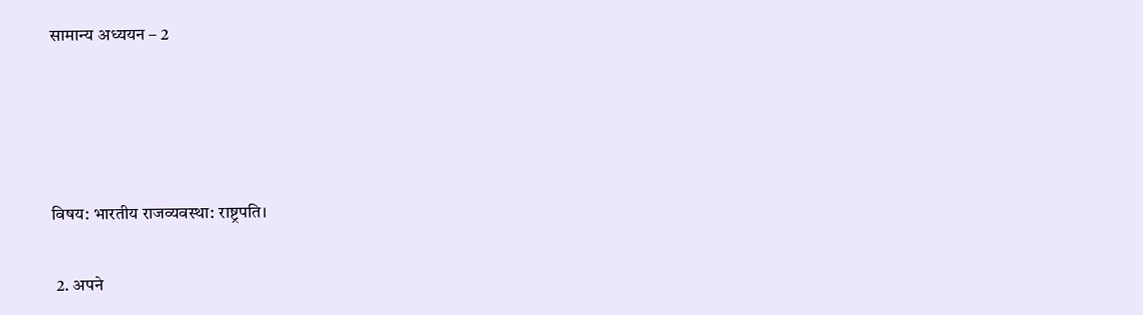सामान्य अध्ययन – 2




विषय: भारतीय राजव्यवस्था: राष्ट्रपति।

 2. अपने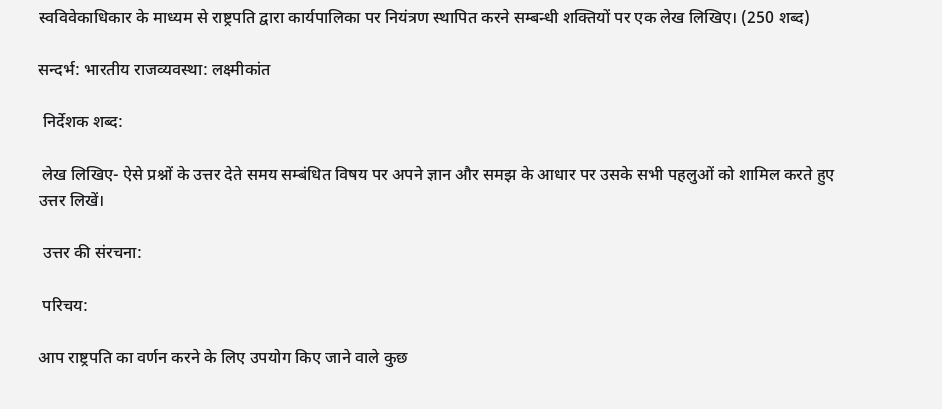स्वविवेकाधिकार के माध्यम से राष्ट्रपति द्वारा कार्यपालिका पर नियंत्रण स्थापित करने सम्बन्धी शक्तियों पर एक लेख लिखिए। (250 शब्द)

सन्दर्भ: भारतीय राजव्यवस्था: लक्ष्मीकांत

 निर्देशक शब्द:

 लेख लिखिए- ऐसे प्रश्नों के उत्तर देते समय सम्बंधित विषय पर अपने ज्ञान और समझ के आधार पर उसके सभी पहलुओं को शामिल करते हुए उत्तर लिखें।

 उत्तर की संरचना:

 परिचय:

आप राष्ट्रपति का वर्णन करने के लिए उपयोग किए जाने वाले कुछ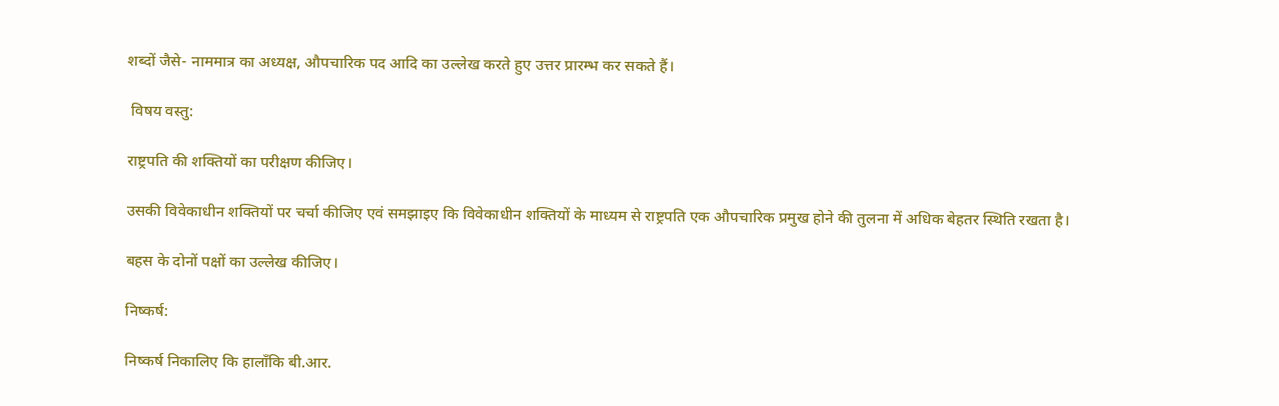शब्दों जैसे- नाममात्र का अध्यक्ष, औपचारिक पद आदि का उल्लेख करते हुए उत्तर प्रारम्भ कर सकते हैं।

 विषय वस्तु:

राष्ट्रपति की शक्तियों का परीक्षण कीजिए।

उसकी विवेकाधीन शक्तियों पर चर्चा कीजिए एवं समझाइए कि विवेकाधीन शक्तियों के माध्यम से राष्ट्रपति एक औपचारिक प्रमुख होने की तुलना में अधिक बेहतर स्थिति रखता है।

बहस के दोनों पक्षों का उल्लेख कीजिए।

निष्कर्ष:

निष्कर्ष निकालिए कि हालाँकि बी.आर.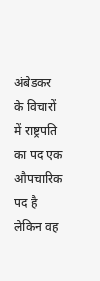अंबेडकर के विचारों में राष्ट्रपति का पद एक औपचारिक पद है लेकिन वह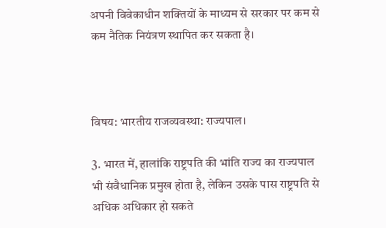अपनी विवेकाधीन शक्तियों के माध्यम से सरकार पर कम से कम नैतिक नियंत्रण स्थापित कर सकता है।



विषय: भारतीय राजव्यवस्था: राज्यपाल।

3. भारत में, हालांकि राष्ट्रपति की भांति राज्य का राज्यपाल भी संवैधानिक प्रमुख होता है, लेकिन उसके पास राष्ट्रपति से अधिक अधिकार हो सकते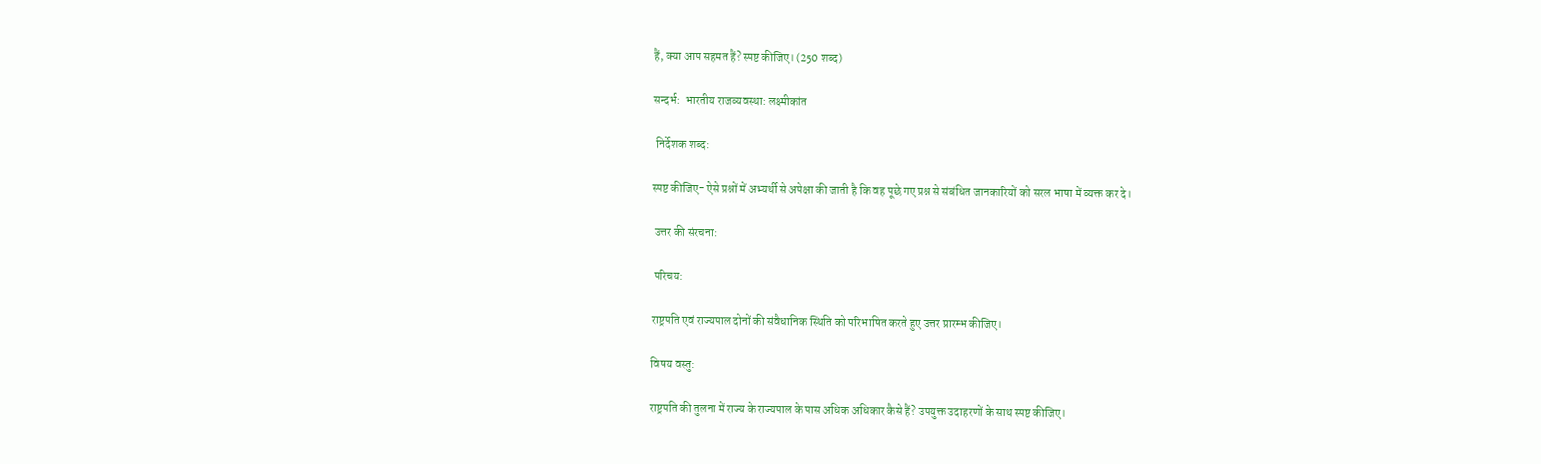हैं, क्या आप सहमत हैं? स्पष्ट कीजिए। (250 शब्द)

सन्दर्भ:  भारतीय राजव्यवस्था: लक्ष्मीकांत

 निर्देशक शब्द:

स्पष्ट कीजिए- ऐसे प्रश्नों में अभ्यर्थी से अपेक्षा की जाती है कि वह पूछे गए प्रश्न से संबंधित जानकारियों को सरल भाषा में व्यक्त कर दे।

 उत्तर की संरचना:

 परिचय:

राष्ट्रपति एवं राज्यपाल दोनों की संवैधानिक स्थिति को परिभाषित करते हुए उत्तर प्रारम्भ कीजिए।

विषय वस्तु:

राष्ट्रपति की तुलना में राज्य के राज्यपाल के पास अधिक अधिकार कैसे हैं? उपयुक्त उदाहरणों के साथ स्पष्ट कीजिए।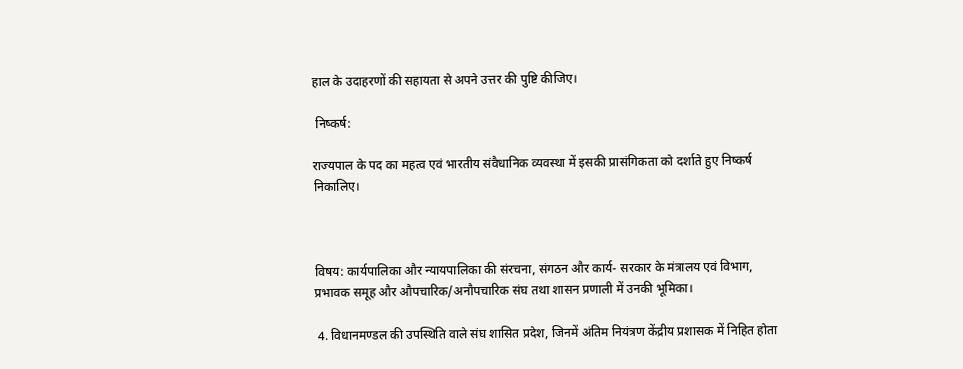हाल के उदाहरणों की सहायता से अपने उत्तर की पुष्टि कीजिए।

 निष्कर्ष:

राज्यपाल के पद का महत्व एवं भारतीय संवैधानिक व्यवस्था में इसकी प्रासंगिकता को दर्शाते हुए निष्कर्ष निकालिए।



विषय: कार्यपालिका और न्यायपालिका की संरचना, संगठन और कार्य- सरकार के मंत्रालय एवं विभाग, प्रभावक समूह और औपचारिक/अनौपचारिक संघ तथा शासन प्रणाली में उनकी भूमिका।

 4. विधानमण्डल की उपस्थिति वाले संघ शासित प्रदेश, जिनमें अंतिम नियंत्रण केंद्रीय प्रशासक में निहित होता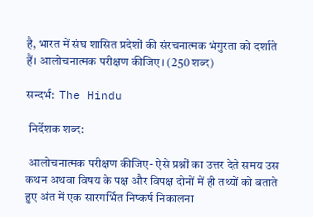है, भारत में संघ शासित प्रदेशों की संरचनात्मक भंगुरता को दर्शाते हैं। आलोचनात्मक परीक्षण कीजिए। (250 शब्द)

सन्दर्भ:  The Hindu

 निर्देशक शब्द:

 आलोचनात्मक परीक्षण कीजिए- ऐसे प्रश्नों का उत्तर देते समय उस कथन अथवा विषय के पक्ष और विपक्ष दोनों में ही तथ्यों को बताते हुए अंत में एक सारगर्भित निष्कर्ष निकालना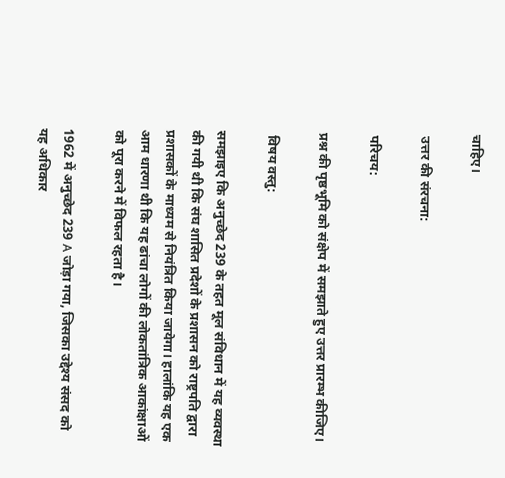चाहिए।

 उत्तर की संरचना:

 परिचय:

प्रश्न की पृष्ठभूमि को संक्षेप में समझाते हुए उत्तर प्रारम्भ कीजिए।

 विषय वस्तु:

समझाइए कि अनुच्छेद 239 के तहत मूल संविधान में यह व्यवस्था की गयी थी कि संघ शासित प्रदेशों के प्रशासन को राष्ट्रपति द्वारा प्रशासकों के माध्यम से नियंत्रित किया जायेगा। हालांकि यह एक आम धारणा थी कि यह ढांचा लोगों की लोकतांत्रिक आकांक्षाओं को पूरा करने में विफल रहता है।

1962 में अनुच्छेद 239 A जोड़ा गया, जिसका उद्देश्य संसद को यह अधिकार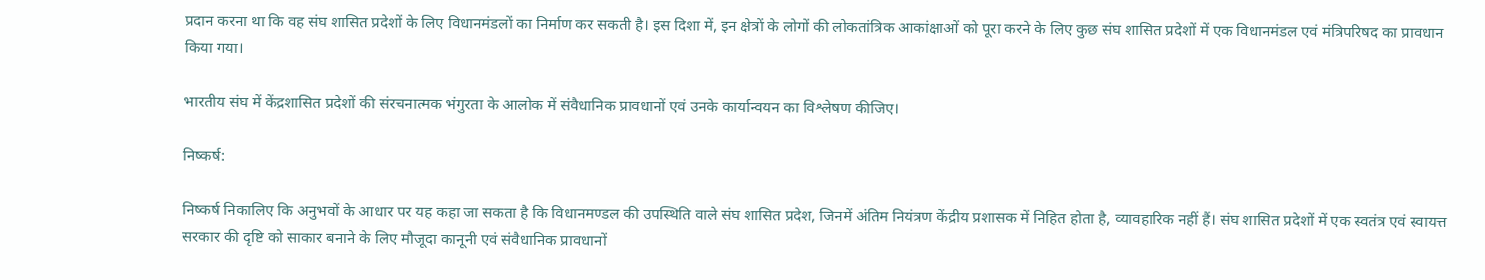प्रदान करना था कि वह संघ शासित प्रदेशों के लिए विधानमंडलों का निर्माण कर सकती है। इस दिशा में, इन क्षेत्रों के लोगों की लोकतांत्रिक आकांक्षाओं को पूरा करने के लिए कुछ संघ शासित प्रदेशों में एक विधानमंडल एवं मंत्रिपरिषद का प्रावधान किया गया।

भारतीय संघ में केंद्रशासित प्रदेशों की संरचनात्मक भंगुरता के आलोक में संवैधानिक प्रावधानों एवं उनके कार्यान्वयन का विश्लेषण कीजिए।

निष्कर्ष:

निष्कर्ष निकालिए कि अनुभवों के आधार पर यह कहा जा सकता है कि विधानमण्डल की उपस्थिति वाले संघ शासित प्रदेश, जिनमें अंतिम नियंत्रण केंद्रीय प्रशासक में निहित होता है, व्यावहारिक नहीं हैं। संघ शासित प्रदेशों में एक स्वतंत्र एवं स्वायत्त सरकार की दृष्टि को साकार बनाने के लिए मौजूदा कानूनी एवं संवैधानिक प्रावधानों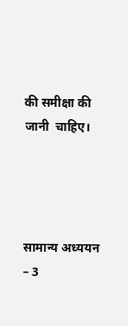की समीक्षा की जानी  चाहिए।




सामान्य अध्ययन – 3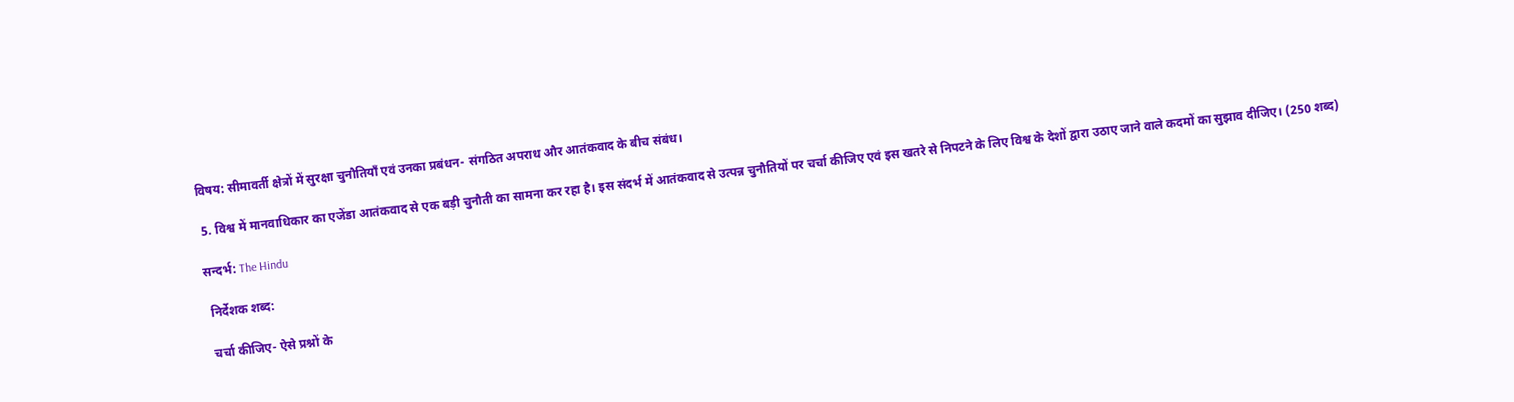विषय: सीमावर्ती क्षेत्रों में सुरक्षा चुनौतियाँ एवं उनका प्रबंधन- संगठित अपराध और आतंकवाद के बीच संबंध।

 5. विश्व में मानवाधिकार का एजेंडा आतंकवाद से एक बड़ी चुनौती का सामना कर रहा है। इस संदर्भ में आतंकवाद से उत्पन्न चुनौतियों पर चर्चा कीजिए एवं इस खतरे से निपटने के लिए विश्व के देशों द्वारा उठाए जाने वाले कदमों का सुझाव दीजिए। (250 शब्द)

सन्दर्भ: The Hindu

 निर्देशक शब्द:

 चर्चा कीजिए- ऐसे प्रश्नों के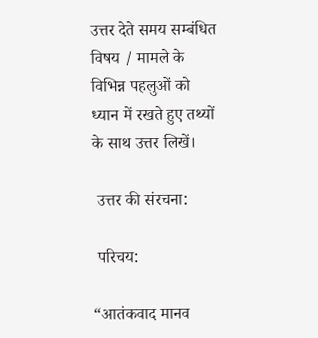उत्तर देते समय सम्बंधित विषय / मामले के विभिन्न पहलुओं को ध्यान में रखते हुए तथ्यों के साथ उत्तर लिखें।

 उत्तर की संरचना:

 परिचय:

“आतंकवाद मानव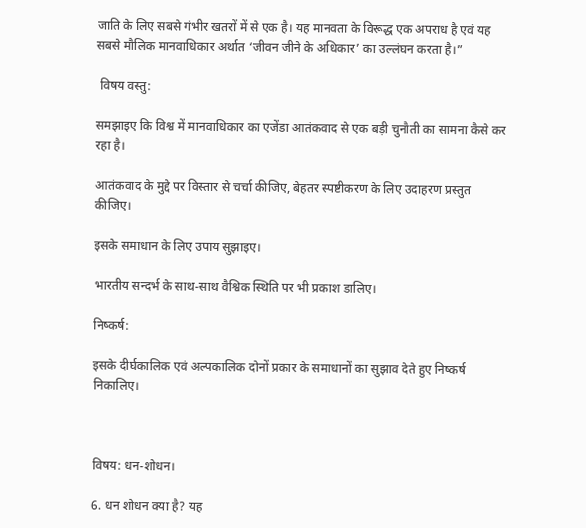जाति के लिए सबसे गंभीर खतरों में से एक है। यह मानवता के विरूद्ध एक अपराध है एवं यह सबसे मौलिक मानवाधिकार अर्थात ‘जीवन जीने के अधिकार’ का उल्लंघन करता है।”

 विषय वस्तु:

समझाइए कि विश्व में मानवाधिकार का एजेंडा आतंकवाद से एक बड़ी चुनौती का सामना कैसे कर रहा है।

आतंकवाद के मुद्दे पर विस्तार से चर्चा कीजिए, बेहतर स्पष्टीकरण के लिए उदाहरण प्रस्तुत कीजिए।

इसके समाधान के लिए उपाय सुझाइए।

भारतीय सन्दर्भ के साथ-साथ वैश्विक स्थिति पर भी प्रकाश डालिए।

निष्कर्ष:

इसके दीर्घकालिक एवं अल्पकालिक दोनों प्रकार के समाधानों का सुझाव देते हुए निष्कर्ष निकालिए।



विषय: धन-शोधन।

6. धन शोधन क्या है? यह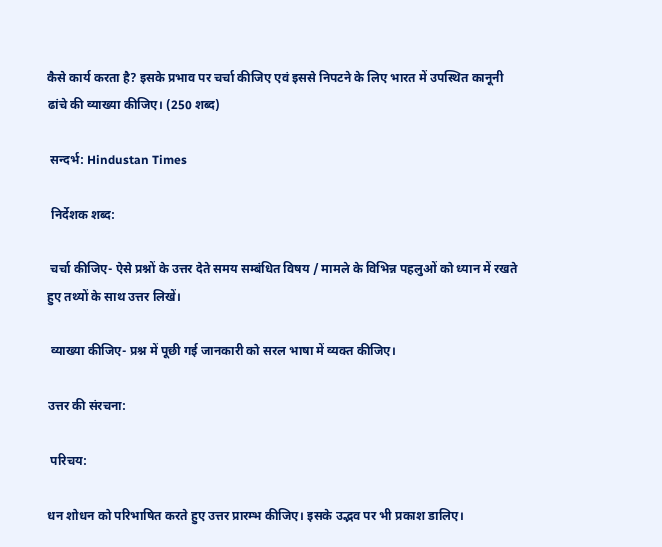कैसे कार्य करता है? इसके प्रभाव पर चर्चा कीजिए एवं इससे निपटने के लिए भारत में उपस्थित कानूनी ढांचे की व्याख्या कीजिए। (250 शब्द)

 सन्दर्भ: Hindustan Times

 निर्देशक शब्द:

 चर्चा कीजिए- ऐसे प्रश्नों के उत्तर देते समय सम्बंधित विषय / मामले के विभिन्न पहलुओं को ध्यान में रखते हुए तथ्यों के साथ उत्तर लिखें।

 व्याख्या कीजिए- प्रश्न में पूछी गई जानकारी को सरल भाषा में व्यक्त कीजिए।

उत्तर की संरचना:

 परिचय:

धन शोधन को परिभाषित करते हुए उत्तर प्रारम्भ कीजिए। इसके उद्भव पर भी प्रकाश डालिए।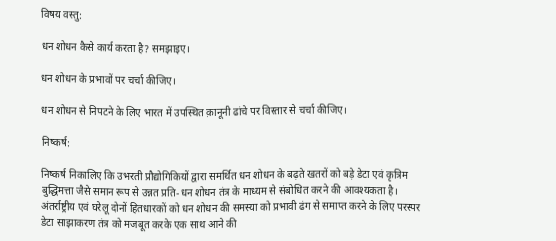विषय वस्तु:

धन शोधन कैसे कार्य करता है? समझाइए।

धन शोधन के प्रभावों पर चर्चा कीजिए।

धन शोधन से निपटने के लिए भारत में उपस्थित क़ानूनी ढांचे पर विस्तार से चर्चा कीजिए।

निष्कर्ष:

निष्कर्ष निकालिए कि उभरती प्रौद्योगिकियों द्वारा समर्थित धन शोधन के बढ़ते खतरों को बड़े डेटा एवं कृत्रिम बुद्धिमत्ता जैसे समान रूप से उन्नत प्रति-धन शोधन तंत्र के माध्यम से संबोधित करने की आवश्यकता है। अंतर्राष्ट्रीय एवं घरेलू दोनों हितधारकों को धन शोधन की समस्या को प्रभावी ढंग से समाप्त करने के लिए परस्पर डेटा साझाकरण तंत्र को मजबूत करके एक साथ आने की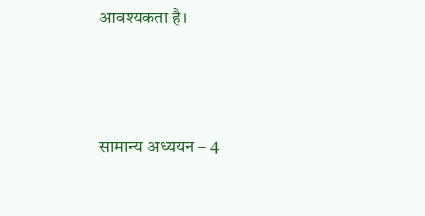आवश्यकता है।




सामान्य अध्ययन – 4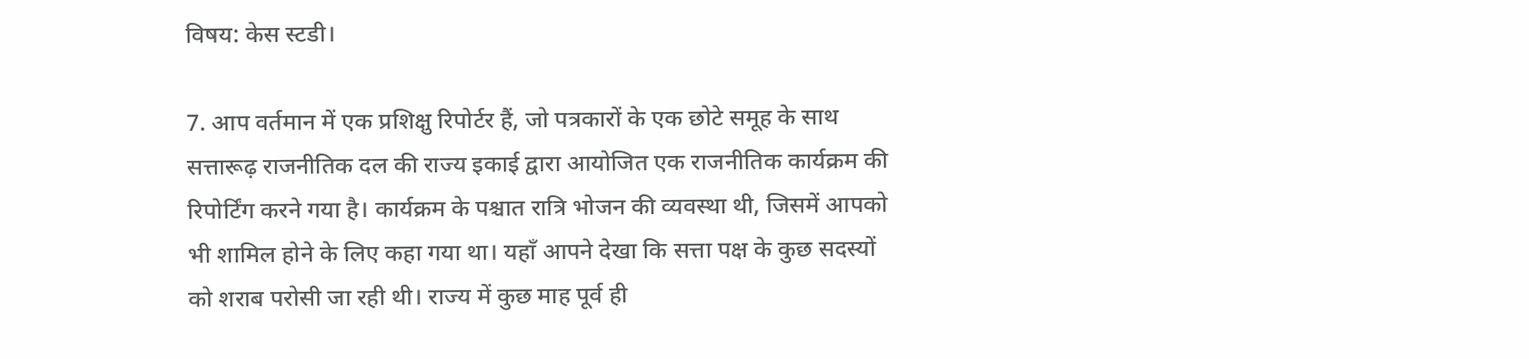विषय: केस स्टडी।

7. आप वर्तमान में एक प्रशिक्षु रिपोर्टर हैं, जो पत्रकारों के एक छोटे समूह के साथ सत्तारूढ़ राजनीतिक दल की राज्य इकाई द्वारा आयोजित एक राजनीतिक कार्यक्रम की रिपोर्टिंग करने गया है। कार्यक्रम के पश्चात रात्रि भोजन की व्यवस्था थी, जिसमें आपको भी शामिल होने के लिए कहा गया था। यहाँ आपने देखा कि सत्ता पक्ष के कुछ सदस्यों को शराब परोसी जा रही थी। राज्य में कुछ माह पूर्व ही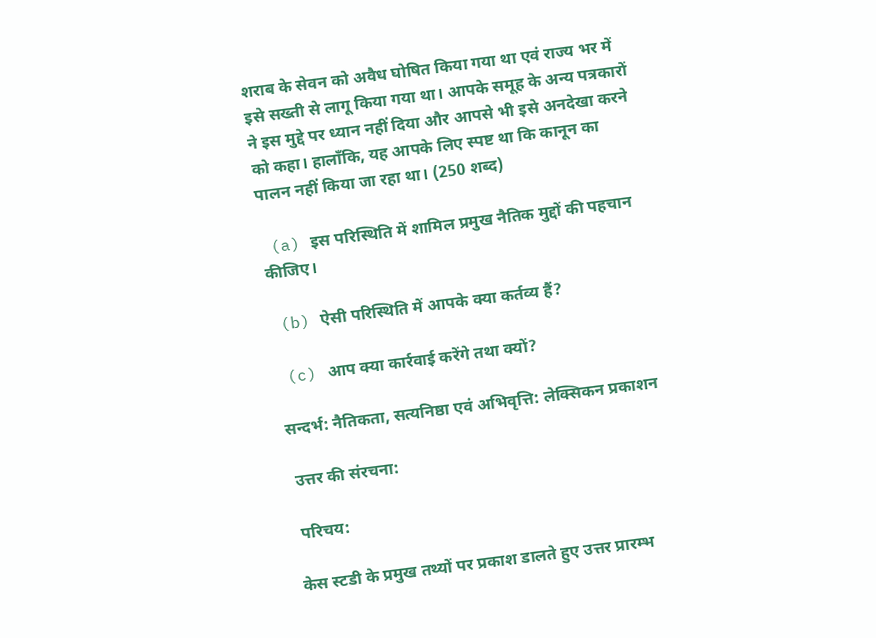शराब के सेवन को अवैध घोषित किया गया था एवं राज्य भर में इसे सख्ती से लागू किया गया था। आपके समूह के अन्य पत्रकारों ने इस मुद्दे पर ध्यान नहीं दिया और आपसे भी इसे अनदेखा करने को कहा। हालाँकि, यह आपके लिए स्पष्ट था कि कानून का पालन नहीं किया जा रहा था। (250 शब्द)

 (a) इस परिस्थिति में शामिल प्रमुख नैतिक मुद्दों की पहचान कीजिए।

 (b) ऐसी परिस्थिति में आपके क्या कर्तव्य हैं?

 (c) आप क्या कार्रवाई करेंगे तथा क्यों?

सन्दर्भ: नैतिकता, सत्यनिष्ठा एवं अभिवृत्ति: लेक्सिकन प्रकाशन

 उत्तर की संरचना:

 परिचय:

केस स्टडी के प्रमुख तथ्यों पर प्रकाश डालते हुए उत्तर प्रारम्भ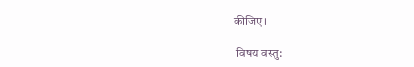कीजिए।

 विषय वस्तु: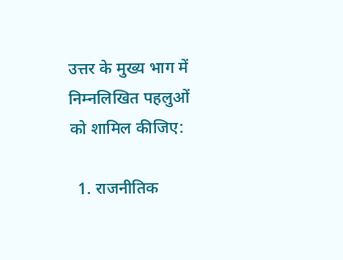उत्तर के मुख्य भाग में निम्नलिखित पहलुओं को शामिल कीजिए:

  1. राजनीतिक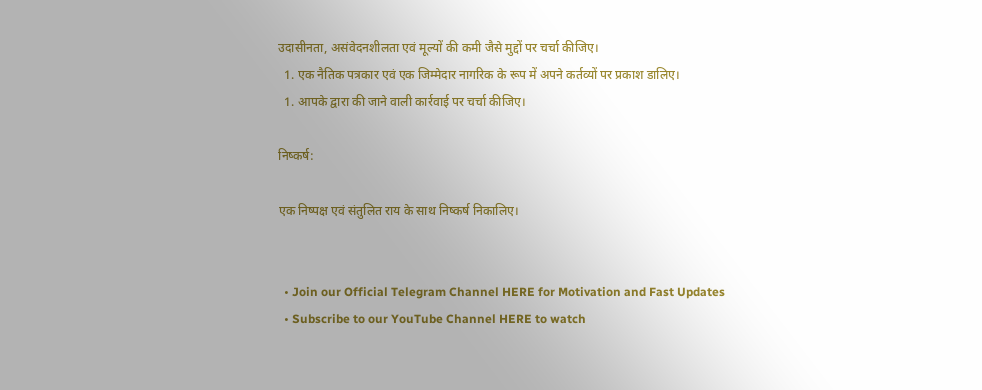उदासीनता, असंवेदनशीलता एवं मूल्यों की कमी जैसे मुद्दों पर चर्चा कीजिए।
  1. एक नैतिक पत्रकार एवं एक जिम्मेदार नागरिक के रूप में अपने कर्तव्यों पर प्रकाश डालिए।
  1. आपके द्वारा की जाने वाली कार्रवाई पर चर्चा कीजिए।

निष्कर्ष:

एक निष्पक्ष एवं संतुलित राय के साथ निष्कर्ष निकालिए।


  • Join our Official Telegram Channel HERE for Motivation and Fast Updates
  • Subscribe to our YouTube Channel HERE to watch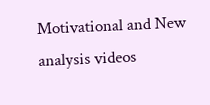Motivational and New analysis videos